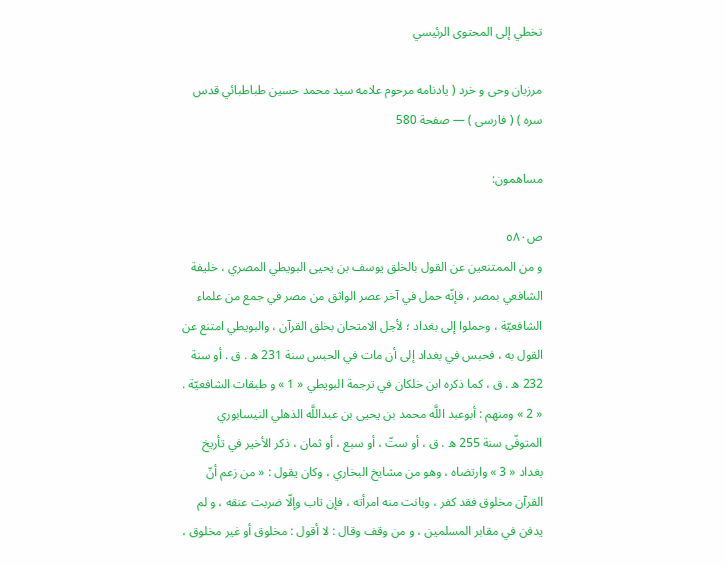تخطي إلى المحتوى الرئيسي

مرزبان وحى و خرد ( يادنامه مرحوم علامه سيد محمد حسين طباطبائي قدس سره ) ( فارسى ) — صفحة 580

مساهمون:

ص٥٨٠
و من الممتنعين عن القول بالخلق يوسف بن يحيى البويطي المصري ، خليفة الشافعي بمصر ، فإنّه حمل في آخر عصر الواثق من مصر في جمع من علماء الشافعيّة ، وحملوا إلى بغداد ؛ لأجل الامتحان بخلق القرآن ، والبويطي امتنع عن القول به ، فحبس في بغداد إلى أن مات في الحبس سنة 231 ه . ق . أو سنة 232 ه . ق ، كما ذكره ابن خلكان في ترجمة البويطي « 1 » و طبقات الشافعيّة . « 2 » ومنهم : أبوعبد اللَّه محمد بن يحيى بن عبداللَّه الذهلي النيسابوري المتوفّى سنة 255 ه . ق ، أو ستّ ، أو سبع ، أو ثمان ، ذكر الأخير في تأريخ بغداد « 3 » وارتضاه ، وهو من مشايخ البخاري ، وكان يقول : « من زعم أنّ القرآن مخلوق فقد كفر ، وبانت منه امرأته ، فإن تاب وإلّا ضربت عنقه ، و لم يدفن في مقابر المسلمين ، و من وقف وقال : لا أقول : مخلوق أو غير مخلوق ،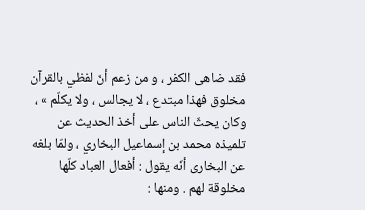فقد ضاهى الكفر ، و من زعم أنّ لفظي بالقرآن مخلوق فهذا مبتدع ، لا يجالس ، ولا يكلّم » ، وكان يحثّ الناس على أخذ الحديث عن تلميذه محمد بن إسماعيل البخاري ، ولمّا بلغه عن البخارى أنّه يقول : أفعال العباد كلّها مخلوقة لهم . ومنها :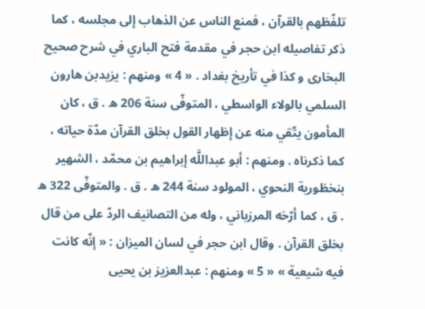تلفّظهم بالقرآن ، فمنع الناس عن الذهاب إلى مجلسه ، كما ذكر تفاصيله ابن حجر في مقدمة فتح الباري في شرح صحيح البخارى و كذا في تأريخ بغداد . « 4 » ومنهم : يزيدبن هارون السلمي بالولاء الواسطي ، المتوفّى سنة 206 ه . ق ، كان المأمون يتّقي منه عن إظهار القول بخلق القرآن مدّة حياته ، كما ذكرناه . ومنهم : أبو عبداللَّه إبراهيم بن محمّد ، الشهير بنخظورية النحوي ، المولود سنة 244 ه . ق . والمتوفّى 322 ه . ق ، كما أرّخه المرزباني ، وله من التصانيف الردّ على من قال بخلق القرآن . وقال ابن حجر في لسان الميزان : « إنّه كانت فيه شيعية » « 5 » ومنهم : عبدالعزيز بن يحيى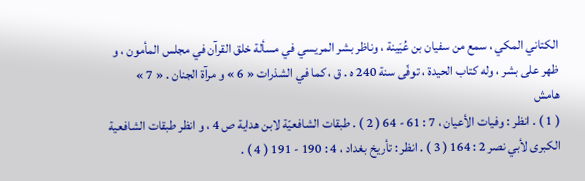الكتاني المكي ، سمع من سفيان بن عُيَينة ، وناظر بشر المريسي في مسألة خلق القرآن في مجلس المأمون ، و ظهر على بشر ، وله كتاب الحيدة ، توفّى سنة 240 ه . ق ، كما في الشذرات « 6 » و مرآة الجنان . « 7 »
هامش
( 1 ) . انظر : وفيات الأعيان ، 7 : 61 - 64 ( 2 ) . طبقات الشافعيّة لابن هداية ص 4 ، و انظر طبقات الشافعية الكبرى لأبي نصر 2 : 164 ( 3 ) . انظر : تأريخ بغداد ، 4 : 190 - 191 ( 4 ) .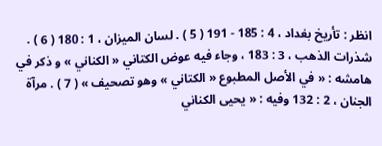انظر : تأريخ بغداد ، 4 : 185 - 191 ( 5 ) . لسان الميزان ، 1 : 180 ( 6 ) . شذرات الذهب ، 3 : 183 ، وجاء فيه عوض الكتاني « الكناني » و ذكر في هامشه : « في الأصل المطبوع « الكتاني » وهو تصحيف » ( 7 ) . مرآة الجنان ، 2 : 132 وفيه : « يحيى الكناني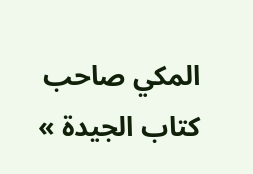المكي صاحب كتاب الجيدة »